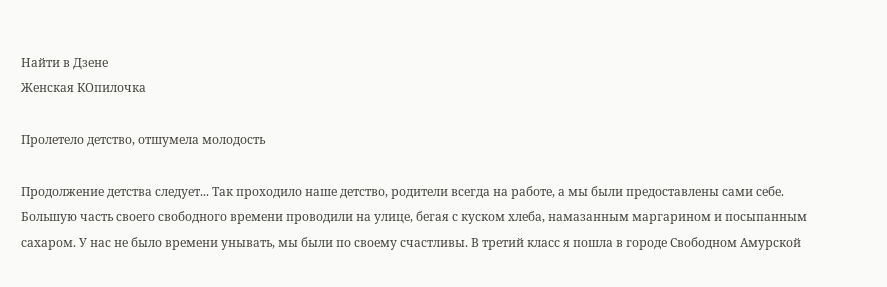Найти в Дзене
Женская КОпилочка

Пролетело детство, отшумела молодость

Продолжение детства следует... Так проходило наше детство, родители всегда на работе, а мы были предоставлены сами себе. Большую часть своего свободного времени проводили на улице, бегая с куском хлеба, намазанным маргарином и посыпанным сахаром. У нас не было времени унывать, мы были по своему счастливы. В третий класс я пошла в городе Свободном Амурской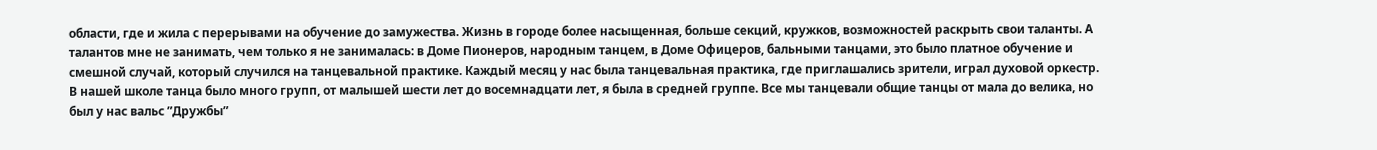области, где и жила с перерывами на обучение до замужества. Жизнь в городе более насыщенная, больше секций, кружков, возможностей раскрыть свои таланты. А талантов мне не занимать, чем только я не занималась: в Доме Пионеров, народным танцем, в Доме Офицеров, бальными танцами, это было платное обучение и смешной случай, который случился на танцевальной практике. Каждый месяц у нас была танцевальная практика, где приглашались зрители, играл духовой оркестр. В нашей школе танца было много групп, от малышей шести лет до восемнадцати лет, я была в средней группе. Все мы танцевали общие танцы от мала до велика, но был у нас вальс ”Дружбы”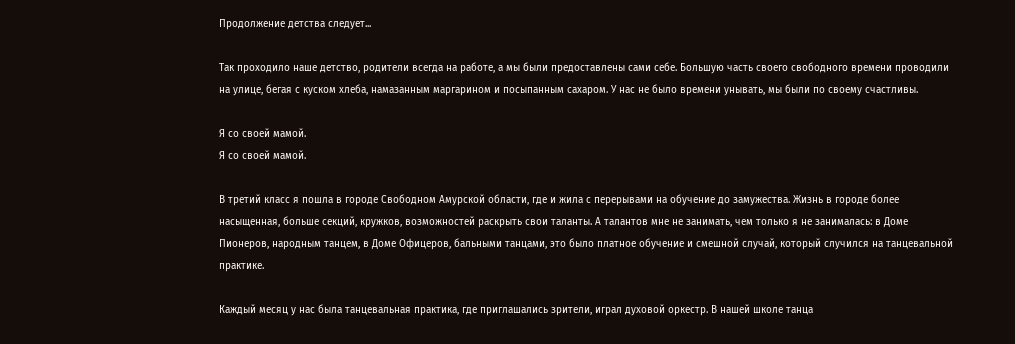Продолжение детства следует...

Так проходило наше детство, родители всегда на работе, а мы были предоставлены сами себе. Большую часть своего свободного времени проводили на улице, бегая с куском хлеба, намазанным маргарином и посыпанным сахаром. У нас не было времени унывать, мы были по своему счастливы.

Я со своей мамой.
Я со своей мамой.

В третий класс я пошла в городе Свободном Амурской области, где и жила с перерывами на обучение до замужества. Жизнь в городе более насыщенная, больше секций, кружков, возможностей раскрыть свои таланты. А талантов мне не занимать, чем только я не занималась: в Доме Пионеров, народным танцем, в Доме Офицеров, бальными танцами, это было платное обучение и смешной случай, который случился на танцевальной практике.

Каждый месяц у нас была танцевальная практика, где приглашались зрители, играл духовой оркестр. В нашей школе танца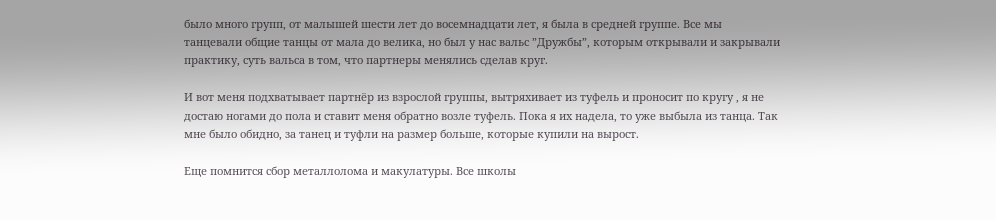было много групп, от малышей шести лет до восемнадцати лет, я была в средней группе. Все мы танцевали общие танцы от мала до велика, но был у нас вальс ”Дружбы”, которым открывали и закрывали практику, суть вальса в том, что партнеры менялись сделав круг.

И вот меня подхватывает партнёр из взрослой группы, вытряхивает из туфель и проносит по кругу , я не достаю ногами до пола и ставит меня обратно возле туфель. Пока я их надела, то уже выбыла из танца. Так мне было обидно, за танец и туфли на размер больше, которые купили на вырост.

Еще помнится сбор металлолома и макулатуры. Все школы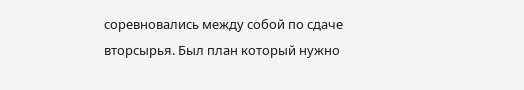соревновались между собой по сдаче вторсырья. Был план который нужно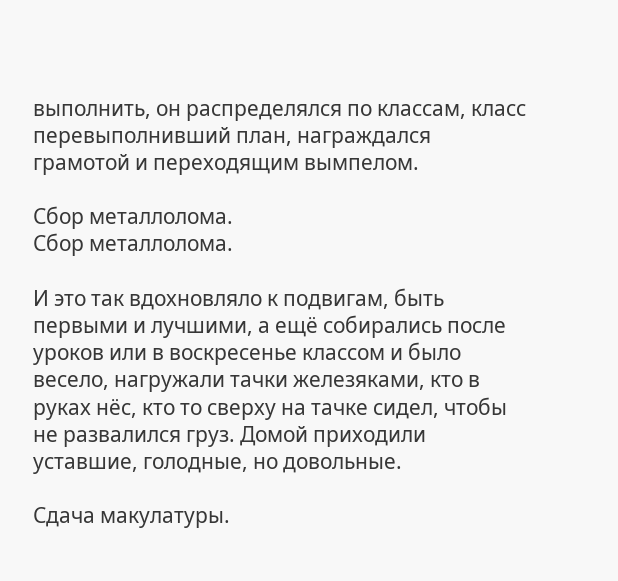выполнить, он распределялся по классам, класс перевыполнивший план, награждался грамотой и переходящим вымпелом.

Сбор металлолома.
Сбор металлолома.

И это так вдохновляло к подвигам, быть первыми и лучшими, а ещё собирались после уроков или в воскресенье классом и было весело, нагружали тачки железяками, кто в руках нёс, кто то сверху на тачке сидел, чтобы не развалился груз. Домой приходили уставшие, голодные, но довольные.

Сдача макулатуры.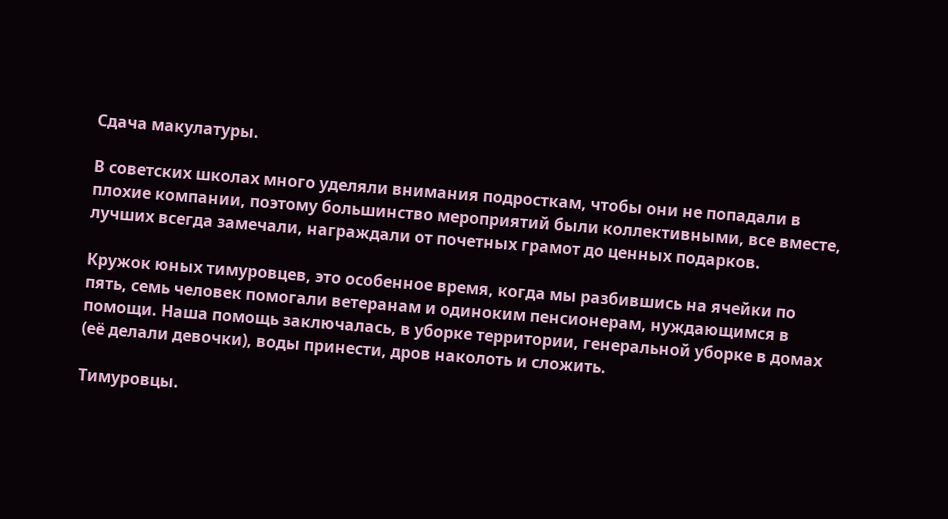Сдача макулатуры.

В советских школах много уделяли внимания подросткам, чтобы они не попадали в плохие компании, поэтому большинство мероприятий были коллективными, все вместе, лучших всегда замечали, награждали от почетных грамот до ценных подарков.

Кружок юных тимуровцев, это особенное время, когда мы разбившись на ячейки по пять, семь человек помогали ветеранам и одиноким пенсионерам, нуждающимся в помощи. Наша помощь заключалась, в уборке территории, генеральной уборке в домах (её делали девочки), воды принести, дров наколоть и сложить.

Тимуровцы.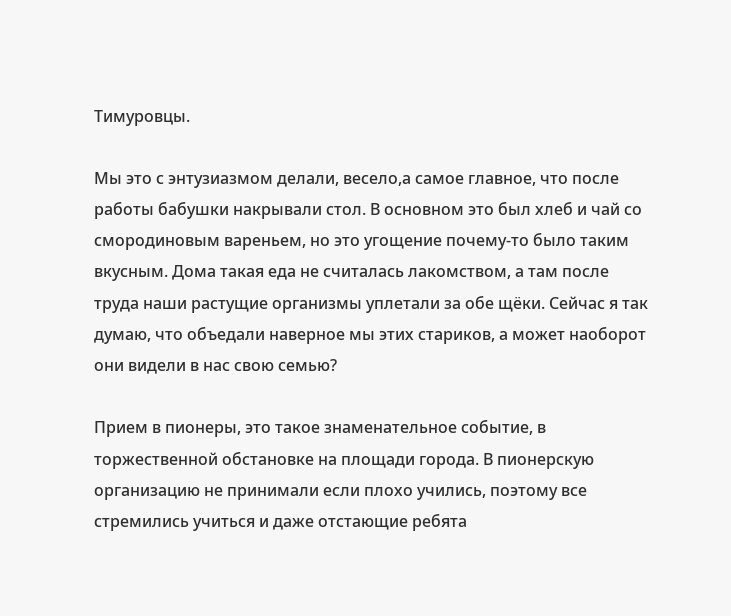Тимуровцы.

Мы это с энтузиазмом делали, весело,а самое главное, что после работы бабушки накрывали стол. В основном это был хлеб и чай со смородиновым вареньем, но это угощение почему-то было таким вкусным. Дома такая еда не считалась лакомством, а там после труда наши растущие организмы уплетали за обе щёки. Сейчас я так думаю, что объедали наверное мы этих стариков, а может наоборот они видели в нас свою семью?

Прием в пионеры, это такое знаменательное событие, в торжественной обстановке на площади города. В пионерскую организацию не принимали если плохо учились, поэтому все стремились учиться и даже отстающие ребята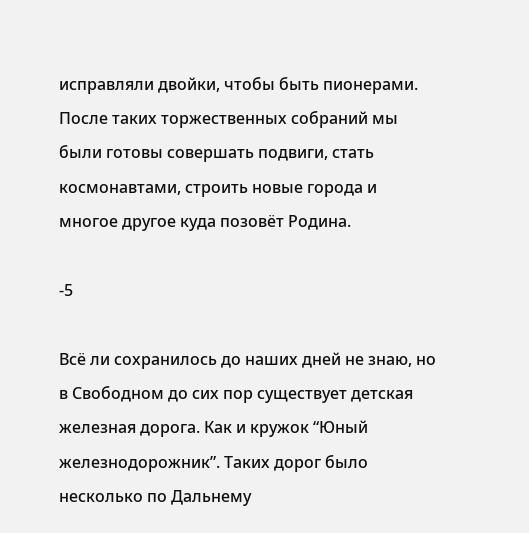исправляли двойки, чтобы быть пионерами. После таких торжественных собраний мы были готовы совершать подвиги, стать космонавтами, строить новые города и многое другое куда позовёт Родина.

-5

Всё ли сохранилось до наших дней не знаю, но в Свободном до сих пор существует детская железная дорога. Как и кружок “Юный железнодорожник”. Таких дорог было несколько по Дальнему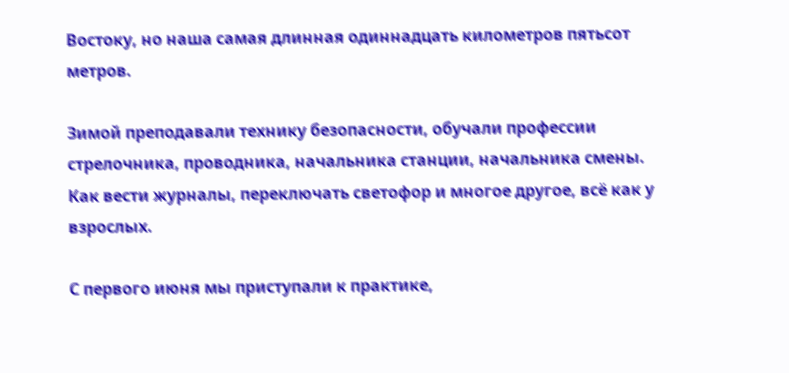Востоку, но наша самая длинная одиннадцать километров пятьсот метров.

Зимой преподавали технику безопасности, обучали профессии стрелочника, проводника, начальника станции, начальника смены. Как вести журналы, переключать светофор и многое другое, всё как у взрослых.

С первого июня мы приступали к практике,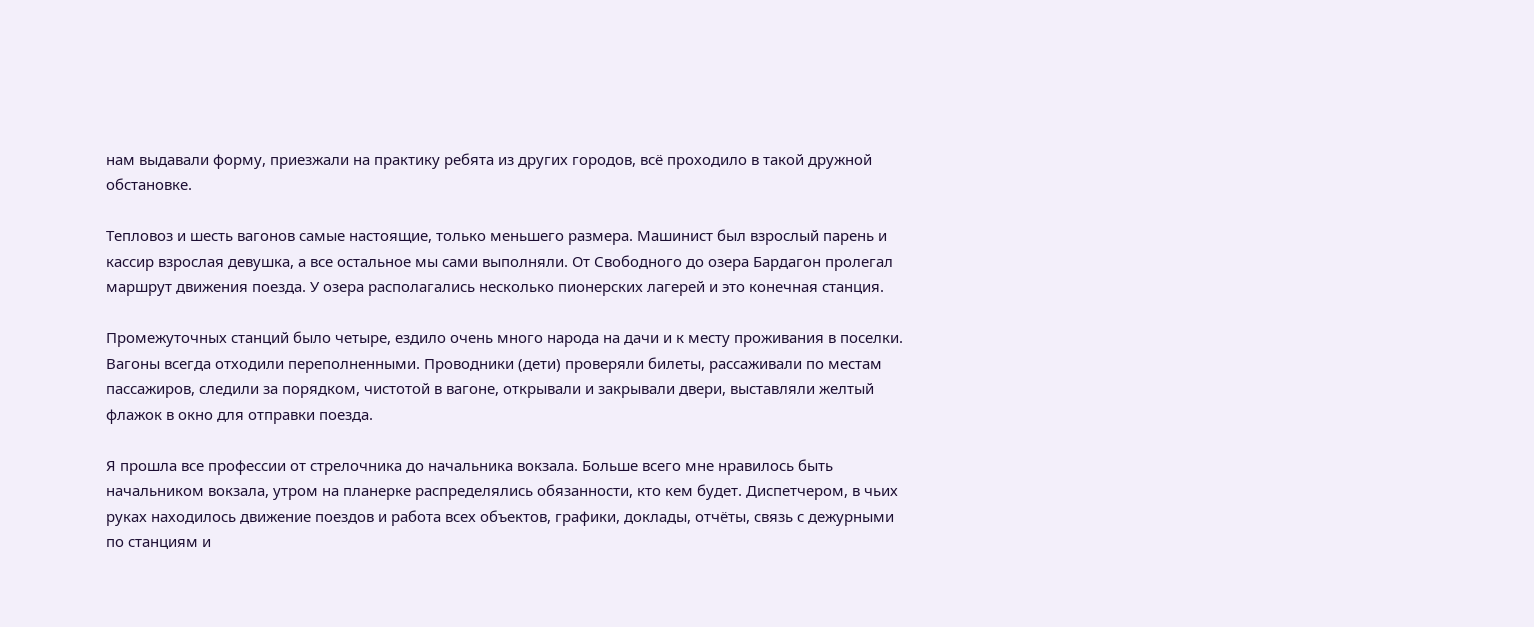нам выдавали форму, приезжали на практику ребята из других городов, всё проходило в такой дружной обстановке.

Тепловоз и шесть вагонов самые настоящие, только меньшего размера. Машинист был взрослый парень и кассир взрослая девушка, а все остальное мы сами выполняли. От Свободного до озера Бардагон пролегал маршрут движения поезда. У озера располагались несколько пионерских лагерей и это конечная станция.

Промежуточных станций было четыре, ездило очень много народа на дачи и к месту проживания в поселки. Вагоны всегда отходили переполненными. Проводники (дети) проверяли билеты, рассаживали по местам пассажиров, следили за порядком, чистотой в вагоне, открывали и закрывали двери, выставляли желтый флажок в окно для отправки поезда.

Я прошла все профессии от стрелочника до начальника вокзала. Больше всего мне нравилось быть начальником вокзала, утром на планерке распределялись обязанности, кто кем будет. Диспетчером, в чьих руках находилось движение поездов и работа всех объектов, графики, доклады, отчёты, связь с дежурными по станциям и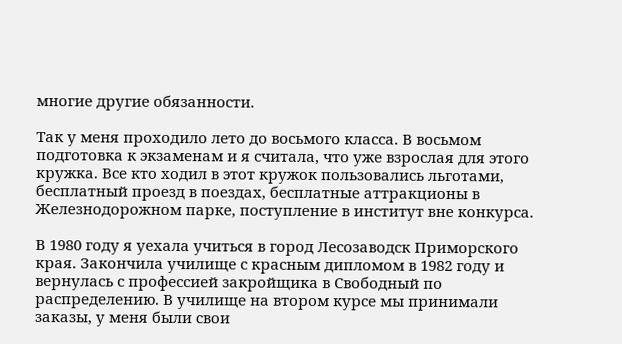многие другие обязанности.

Так у меня проходило лето до восьмого класса. В восьмом подготовка к экзаменам и я считала, что уже взрослая для этого кружка. Все кто ходил в этот кружок пользовались льготами, бесплатный проезд в поездах, бесплатные аттракционы в Железнодорожном парке, поступление в институт вне конкурса.

В 1980 году я уехала учиться в город Лесозаводск Приморского края. Закончила училище с красным дипломом в 1982 году и вернулась с профессией закройщика в Свободный по распределению. В училище на втором курсе мы принимали заказы, у меня были свои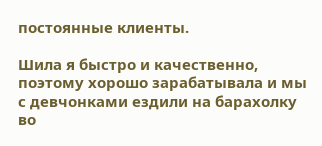постоянные клиенты.

Шила я быстро и качественно, поэтому хорошо зарабатывала и мы с девчонками ездили на барахолку во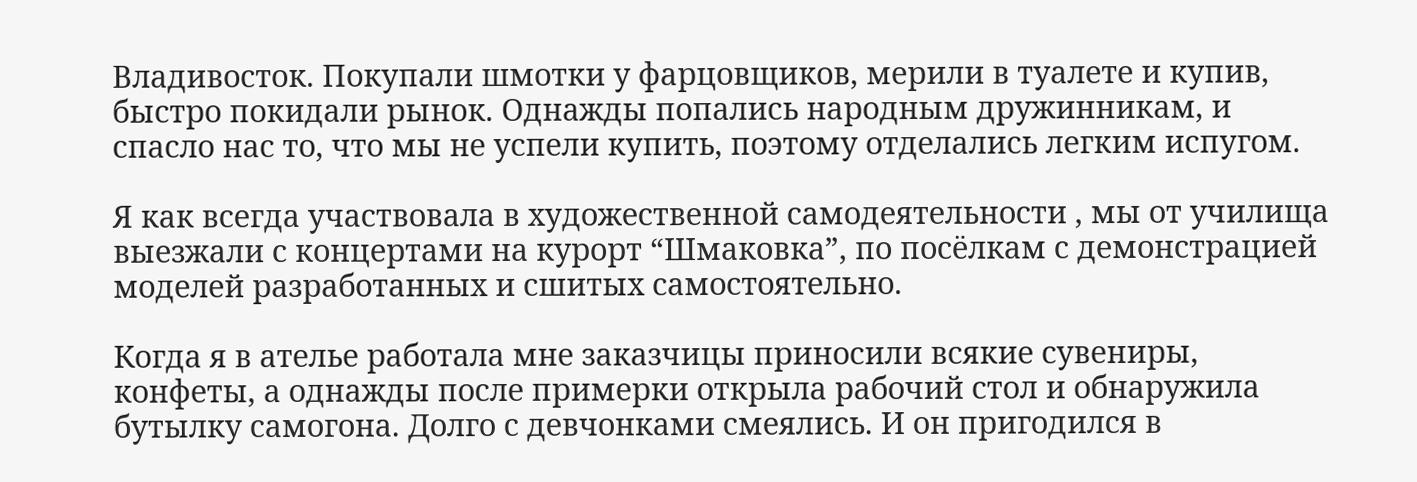Владивосток. Покупали шмотки у фарцовщиков, мерили в туалете и купив, быстро покидали рынок. Однажды попались народным дружинникам, и спасло нас то, что мы не успели купить, поэтому отделались легким испугом.

Я как всегда участвовала в художественной самодеятельности , мы от училища выезжали с концертами на курорт “Шмаковка”, по посёлкам с демонстрацией моделей разработанных и сшитых самостоятельно.

Когда я в ателье работала мне заказчицы приносили всякие сувениры, конфеты, а однажды после примерки открыла рабочий стол и обнаружила бутылку самогона. Долго с девчонками смеялись. И он пригодился в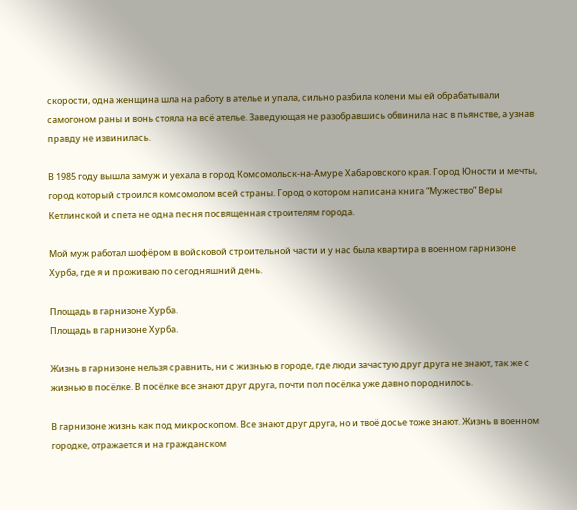скорости, одна женщина шла на работу в ателье и упала, сильно разбила колени мы ей обрабатывали самогоном раны и вонь стояла на всё ателье. Заведующая не разобравшись обвинила нас в пьянстве, а узнав правду не извинилась.

В 1985 году вышла замуж и уехала в город Комсомольск-на-Амуре Хабаровского края. Город Юности и мечты, город который строился комсомолом всей страны. Город о котором написана книга “Мужество” Веры Кетлинской и спета не одна песня посвященная строителям города.

Мой муж работал шофёром в войсковой строительной части и у нас была квартира в военном гарнизоне Хурба, где я и проживаю по сегодняшний день.

Площадь в гарнизоне Хурба.
Площадь в гарнизоне Хурба.

Жизнь в гарнизоне нельзя сравнить, ни с жизнью в городе, где люди зачастую друг друга не знают, так же с жизнью в посёлке. В посёлке все знают друг друга, почти пол посёлка уже давно породнилось.

В гарнизоне жизнь как под микроскопом. Все знают друг друга, но и твоё досье тоже знают. Жизнь в военном городке, отражается и на гражданском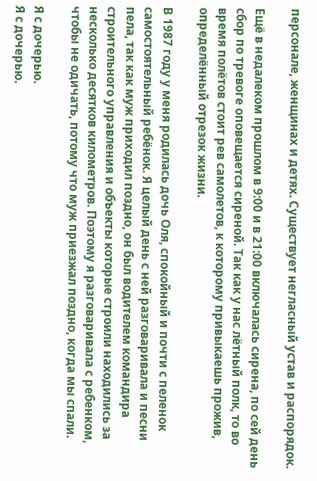персонале, женщинах и детях. Существует негласный устав и распорядок.

Ещё в недалеком прошлом в 9:00 и в 21:00 включалась сирена, по сей день сбор по тревоге оповещается сиреной. Так как у нас лётный полк, то во время полётов стоит рев самолетов, к которому привыкаешь прожив, определённый отрезок жизни.

В 1987 году у меня родилась дочь Оля, спокойный и почти с пеленок самостоятельный ребёнок. Я целый день с ней разговаривала и песни пела, так как муж приходил поздно, он был водителем командира строительного управления и объекты которые строили находились за несколько десятков километров. Поэтому я разговаривала с ребенком, чтобы не одичать, потому что муж приезжал поздно, когда мы спали.

Я с дочерью.
Я с дочерью.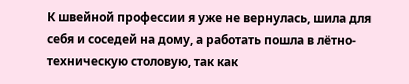К швейной профессии я уже не вернулась, шила для себя и соседей на дому, а работать пошла в лётно-техническую столовую, так как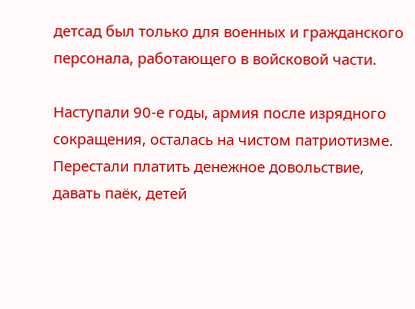детсад был только для военных и гражданского персонала, работающего в войсковой части.

Наступали 90-е годы, армия после изрядного сокращения, осталась на чистом патриотизме. Перестали платить денежное довольствие, давать паёк, детей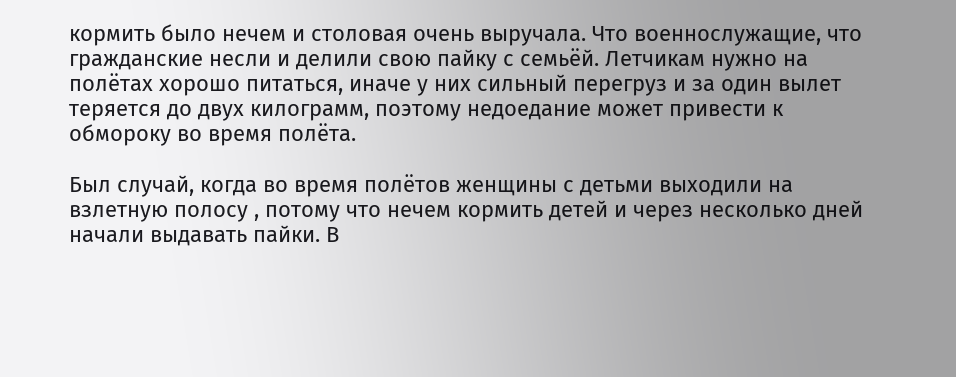кормить было нечем и столовая очень выручала. Что военнослужащие, что гражданские несли и делили свою пайку с семьёй. Летчикам нужно на полётах хорошо питаться, иначе у них сильный перегруз и за один вылет теряется до двух килограмм, поэтому недоедание может привести к обмороку во время полёта.

Был случай, когда во время полётов женщины с детьми выходили на взлетную полосу , потому что нечем кормить детей и через несколько дней начали выдавать пайки. В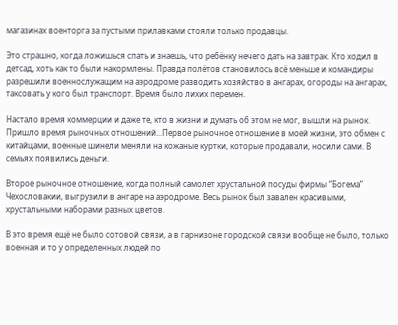магазинах военторга за пустыми прилавками стояли только продавцы.

Это страшно, когда ложишься спать и знаешь, что ребёнку нечего дать на завтрак. Кто ходил в детсад, хоть как то были накормлены. Правда полётов становилось всё меньше и командиры разрешили военнослужащим на аэродроме разводить хозяйство в ангарах, огороды на ангарах, таксовать у кого был транспорт. Время было лихих перемен.

Настало время коммерции и даже те, кто в жизни и думать об этом не мог, вышли на рынок. Пришло время рыночных отношений...Первое рыночное отношение в моей жизни, это обмен с китайцами, военные шинели меняли на кожаные куртки, которые продавали, носили сами. В семьях появились деньги.

Второе рыночное отношение, когда полный самолет хрустальной посуды фирмы “Богема” Чехословакии, выгрузили в ангаре на аэродроме. Весь рынок был завален красивыми, хрустальными наборами разных цветов.

В это время ещё не было сотовой связи, а в гарнизоне городской связи вообще не было, только военная и то у определенных людей по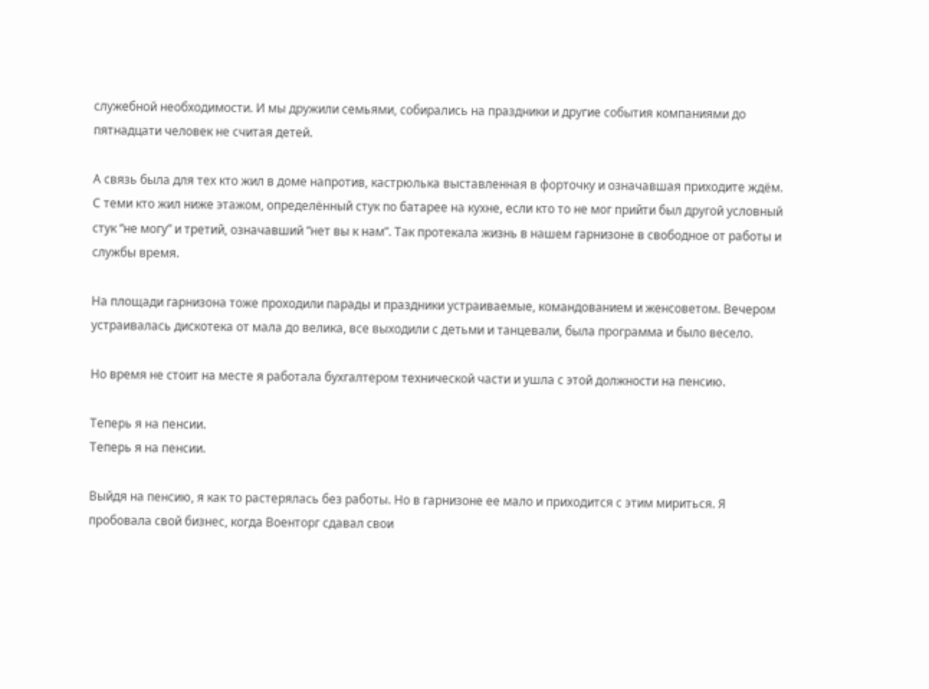служебной необходимости. И мы дружили семьями, собирались на праздники и другие события компаниями до пятнадцати человек не считая детей.

А связь была для тех кто жил в доме напротив, кастрюлька выставленная в форточку и означавшая приходите ждём. С теми кто жил ниже этажом, определённый стук по батарее на кухне, если кто то не мог прийти был другой условный стук “не могу” и третий, означавший “нет вы к нам”. Так протекала жизнь в нашем гарнизоне в свободное от работы и службы время.

На площади гарнизона тоже проходили парады и праздники устраиваемые, командованием и женсоветом. Вечером устраивалась дискотека от мала до велика, все выходили с детьми и танцевали, была программа и было весело.

Но время не стоит на месте я работала бухгалтером технической части и ушла с этой должности на пенсию.

Теперь я на пенсии.
Теперь я на пенсии.

Выйдя на пенсию, я как то растерялась без работы. Но в гарнизоне ее мало и приходится с этим мириться. Я пробовала свой бизнес, когда Военторг сдавал свои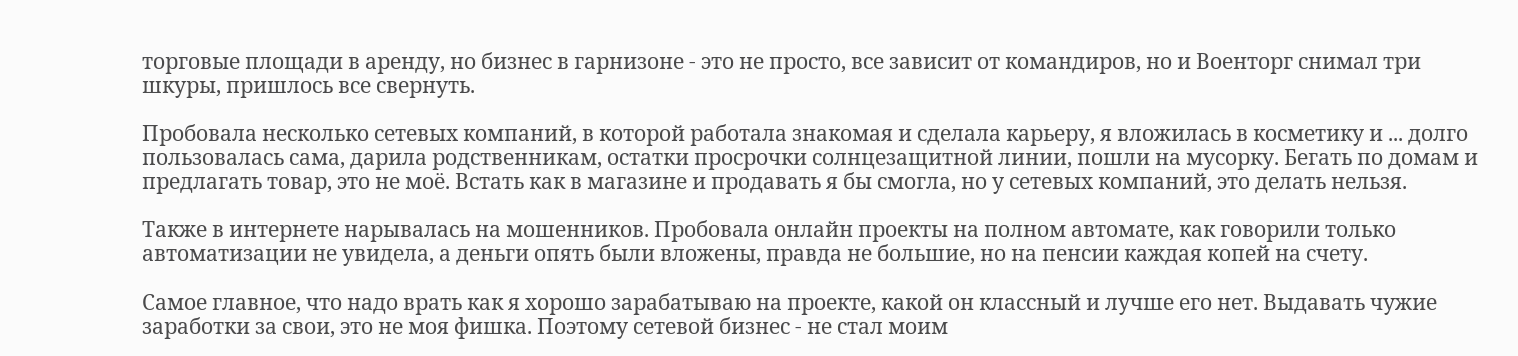торговые площади в аренду, но бизнес в гарнизоне - это не просто, все зависит от командиров, но и Военторг снимал три шкуры, пришлось все свернуть.

Пробовала несколько сетевых компаний, в которой работала знакомая и сделала карьеру, я вложилась в косметику и ... долго пользовалась сама, дарила родственникам, остатки просрочки солнцезащитной линии, пошли на мусорку. Бегать по домам и предлагать товар, это не моё. Встать как в магазине и продавать я бы смогла, но у сетевых компаний, это делать нельзя.

Также в интернете нарывалась на мошенников. Пробовала онлайн проекты на полном автомате, как говорили только автоматизации не увидела, а деньги опять были вложены, правда не большие, но на пенсии каждая копей на счету.

Самое главное, что надо врать как я хорошо зарабатываю на проекте, какой он классный и лучше его нет. Выдавать чужие заработки за свои, это не моя фишка. Поэтому сетевой бизнес - не стал моим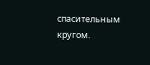спасительным кругом.